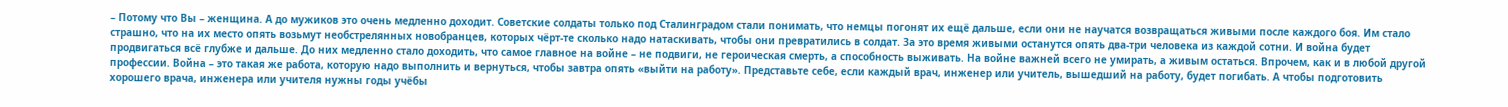– Потому что Вы – женщина. А до мужиков это очень медленно доходит. Советские солдаты только под Сталинградом стали понимать, что немцы погонят их ещё дальше, если они не научатся возвращаться живыми после каждого боя. Им стало страшно, что на их место опять возьмут необстрелянных новобранцев, которых чёрт-те сколько надо натаскивать, чтобы они превратились в солдат. За это время живыми останутся опять два-три человека из каждой сотни. И война будет продвигаться всё глубже и дальше. До них медленно стало доходить, что самое главное на войне – не подвиги, не героическая смерть, а способность выживать. На войне важней всего не умирать, а живым остаться. Впрочем, как и в любой другой профессии. Война – это такая же работа, которую надо выполнить и вернуться, чтобы завтра опять «выйти на работу». Представьте себе, если каждый врач, инженер или учитель, вышедший на работу, будет погибать. А чтобы подготовить хорошего врача, инженера или учителя нужны годы учёбы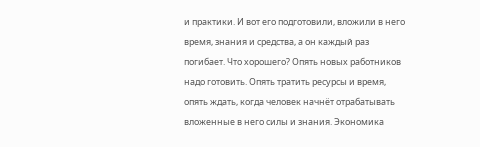и практики. И вот его подготовили, вложили в него время, знания и средства, а он каждый раз погибает. Что хорошего? Опять новых работников надо готовить. Опять тратить ресурсы и время, опять ждать, когда человек начнёт отрабатывать вложенные в него силы и знания. Экономика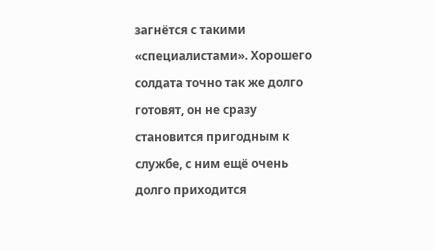загнётся с такими «специалистами». Хорошего солдата точно так же долго готовят, он не сразу становится пригодным к службе, с ним ещё очень долго приходится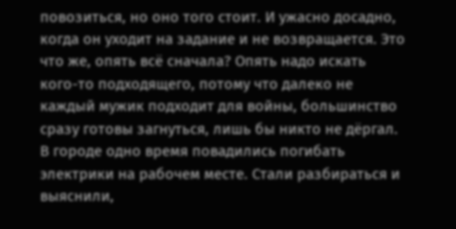повозиться, но оно того стоит. И ужасно досадно, когда он уходит на задание и не возвращается. Это что же, опять всё сначала? Опять надо искать кого-то подходящего, потому что далеко не каждый мужик подходит для войны, большинство сразу готовы загнуться, лишь бы никто не дёргал. В городе одно время повадились погибать электрики на рабочем месте. Стали разбираться и выяснили,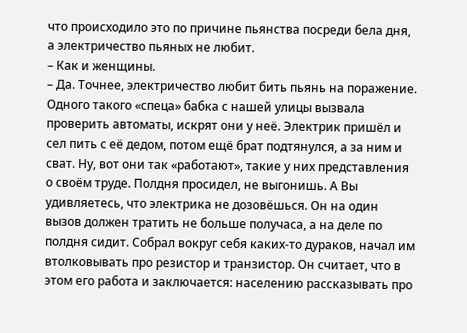что происходило это по причине пьянства посреди бела дня, а электричество пьяных не любит.
– Как и женщины.
– Да. Точнее, электричество любит бить пьянь на поражение. Одного такого «спеца» бабка с нашей улицы вызвала проверить автоматы, искрят они у неё. Электрик пришёл и сел пить с её дедом, потом ещё брат подтянулся, а за ним и сват. Ну, вот они так «работают», такие у них представления о своём труде. Полдня просидел, не выгонишь. А Вы удивляетесь, что электрика не дозовёшься. Он на один вызов должен тратить не больше получаса, а на деле по полдня сидит. Собрал вокруг себя каких-то дураков, начал им втолковывать про резистор и транзистор. Он считает, что в этом его работа и заключается: населению рассказывать про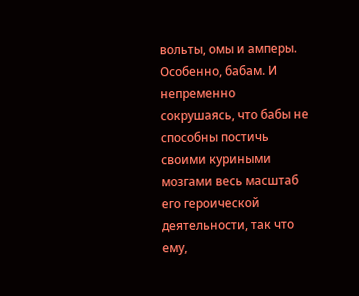вольты, омы и амперы. Особенно, бабам. И непременно сокрушаясь, что бабы не способны постичь своими куриными мозгами весь масштаб его героической деятельности, так что ему,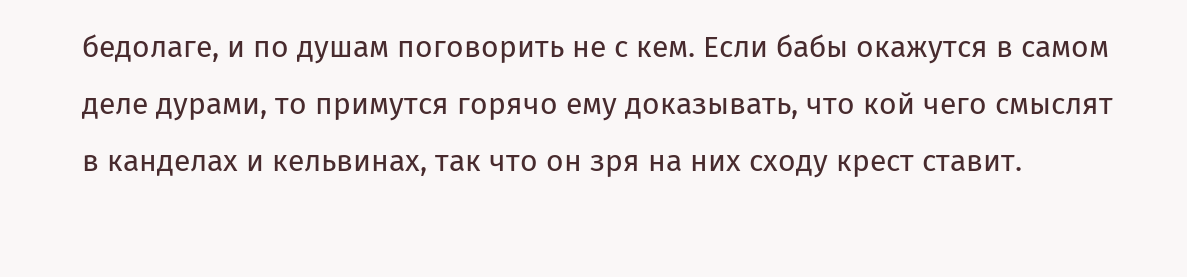бедолаге, и по душам поговорить не с кем. Если бабы окажутся в самом деле дурами, то примутся горячо ему доказывать, что кой чего смыслят в канделах и кельвинах, так что он зря на них сходу крест ставит.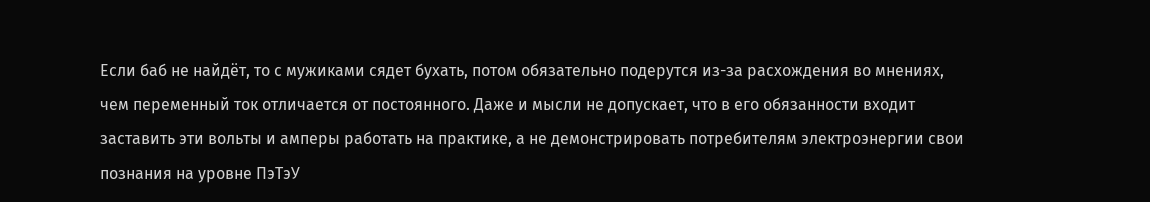Если баб не найдёт, то с мужиками сядет бухать, потом обязательно подерутся из-за расхождения во мнениях, чем переменный ток отличается от постоянного. Даже и мысли не допускает, что в его обязанности входит заставить эти вольты и амперы работать на практике, а не демонстрировать потребителям электроэнергии свои познания на уровне ПэТэУ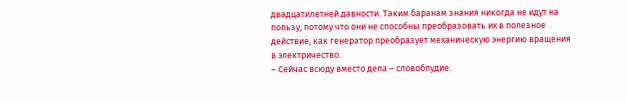двадцатилетней давности. Таким баранам знания никогда не идут на пользу, потому что они не способны преобразовать их в полезное действие, как генератор преобразует механическую энергию вращения в электричество.
– Сейчас всюду вместо дела – словоблудие.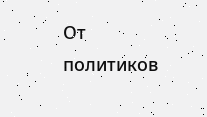От политиков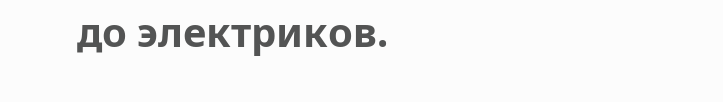до электриков.